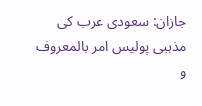جازان: سعودی عرب کی مذہبی پولیس امر بالمعروف و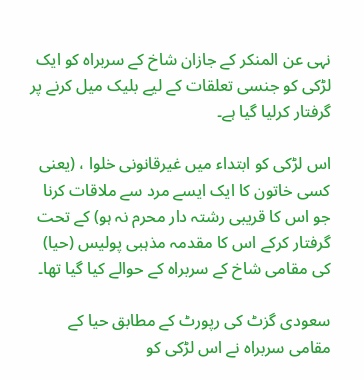نہی عن المنکر کے جازان شاخ کے سربراہ کو ایک لڑکی کو جنسی تعلقات کے لیے بلیک میل کرنے پر گرفتار کرلیا گیا ہے۔

اس لڑکی کو ابتداء میں غیرقانونی خلوا ، (یعنی کسی خاتون کا ایک ایسے مرد سے ملاقات کرنا جو اس کا قریبی رشتہ دار محرم نہ ہو) کے تحت گرفتار کرکے اس کا مقدمہ مذہبی پولیس (حیا) کی مقامی شاخ کے سربراہ کے حوالے کیا گیا تھا۔

سعودی گزٹ کی رپورٹ کے مطابق حیا کے مقامی سربراہ نے اس لڑکی کو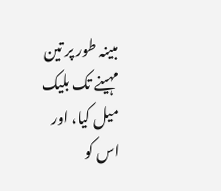مبینہ طور پر تین مہینے تک بلیک میل کیا، اور اس کو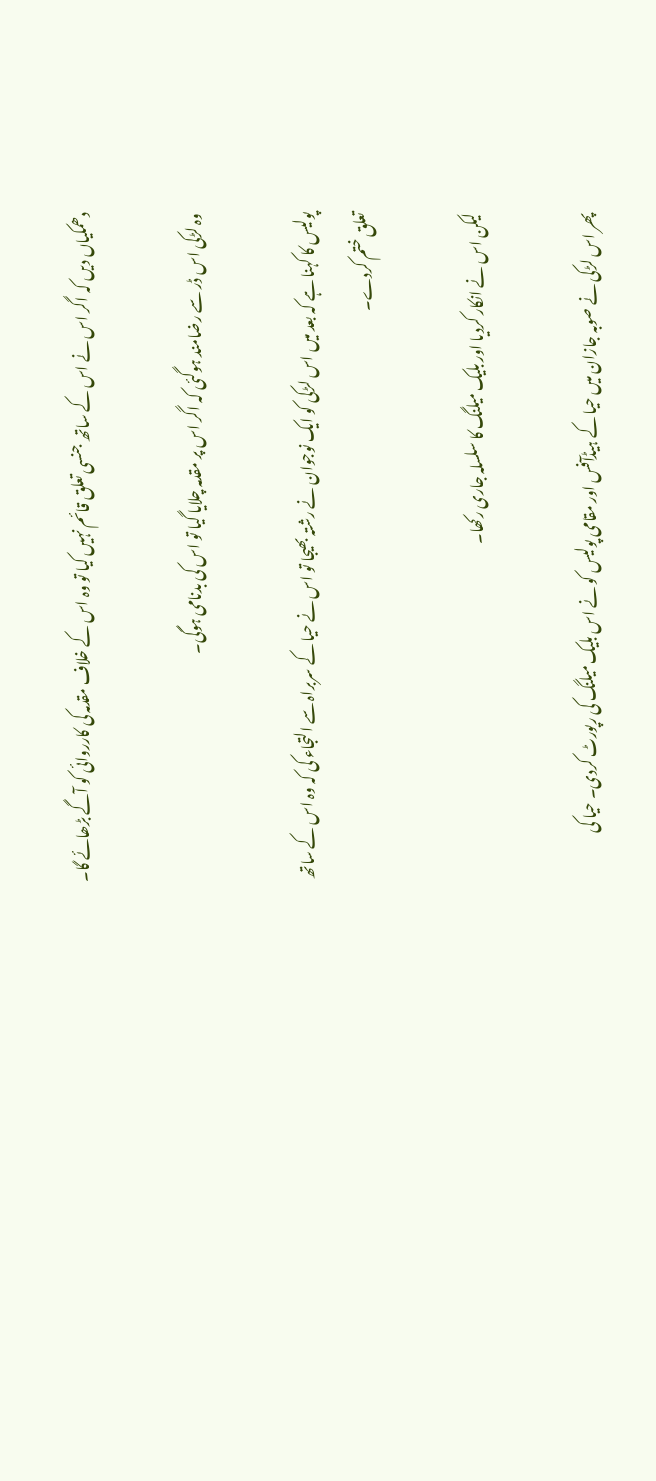دھمکیاں دیں کہ اگر اس نے اس کے ساتھ جنسی تعلق قائم نہیں کیا تو وہ اس کے خلاف مقدمہ کی کارروائی کو آگے بڑھائے گا۔

وہ لڑکی اس ڈر سے رضامند ہوگئی کہ اگر اس پر مقدمہ چلایا گیا تو اس کی بدنامی ہوگی۔

پولیس کا کہنا ہے کہ بعد میں اس لڑکی کو ایک نوجوان نے رشتہ بھیجا تو اس نے حیا کے سربراہ سے التجاء کی کہ وہ اس کے ساتھ تعلق ختم کردے۔

لیکن اس نے انکار کردیا اور بلیک میلنگ کا سلسلہ جاری رکھا۔

پھر اس لڑکی نے صوبہ جازان میں حیا کے ہیڈآفس اور مقامی پولیس کو نے اس بلیک میلنگ کی رپورٹ کردی۔ حیا کی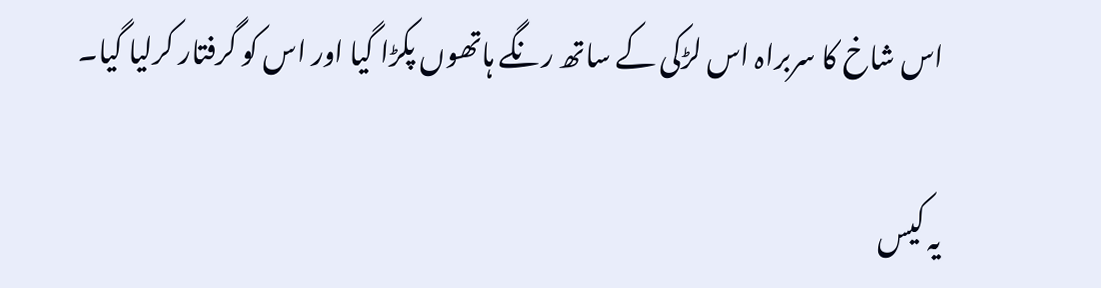اس شاخ کا سربراہ اس لڑکی کے ساتھ رنگے ہاتھوں پکڑا گیا اور اس کو گرفتار کرلیا گیا۔

یہ کیس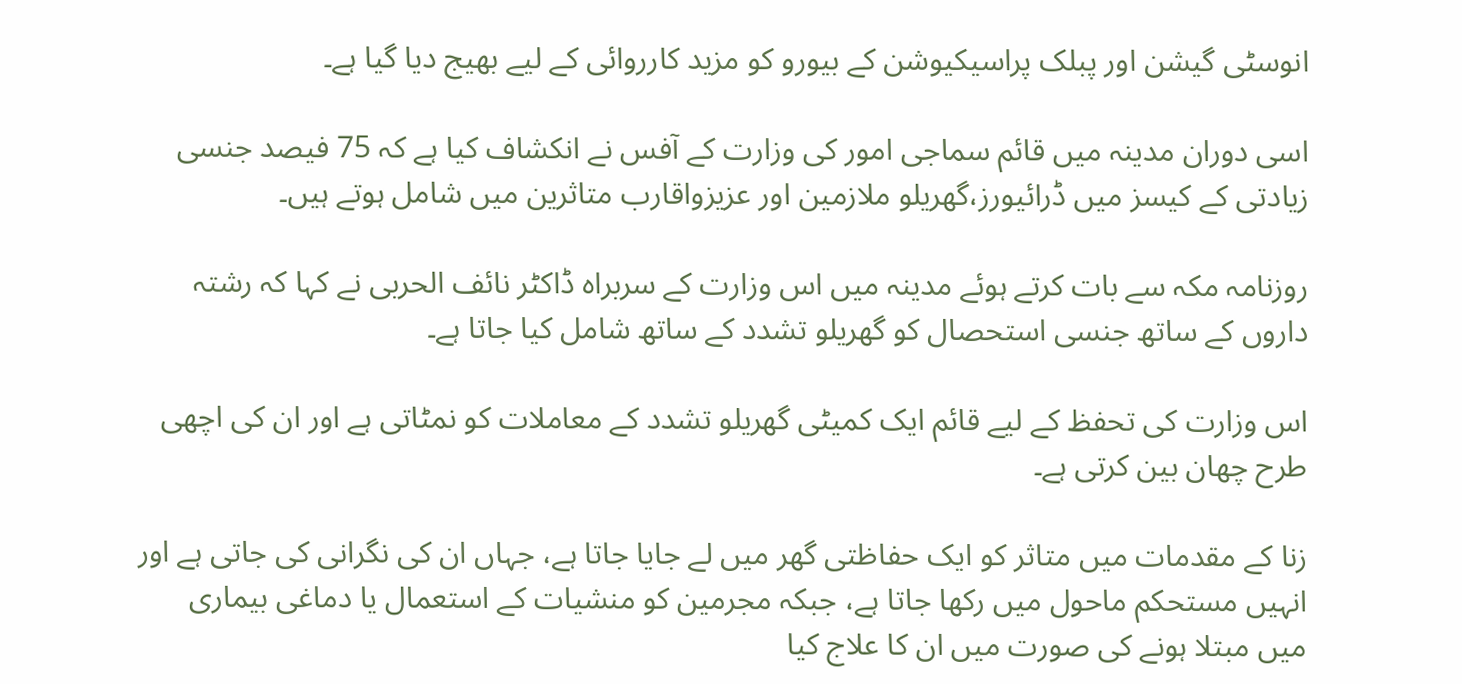انوسٹی گیشن اور پبلک پراسیکیوشن کے بیورو کو مزید کارروائی کے لیے بھیج دیا گیا ہے۔

اسی دوران مدینہ میں قائم سماجی امور کی وزارت کے آفس نے انکشاف کیا ہے کہ 75 فیصد جنسی زیادتی کے کیسز میں ڈرائیورز،گھریلو ملازمین اور عزیزواقارب متاثرین میں شامل ہوتے ہیں۔

روزنامہ مکہ سے بات کرتے ہوئے مدینہ میں اس وزارت کے سربراہ ڈاکٹر نائف الحربی نے کہا کہ رشتہ داروں کے ساتھ جنسی استحصال کو گھریلو تشدد کے ساتھ شامل کیا جاتا ہے۔

اس وزارت کی تحفظ کے لیے قائم ایک کمیٹی گھریلو تشدد کے معاملات کو نمٹاتی ہے اور ان کی اچھی طرح چھان بین کرتی ہے۔

زنا کے مقدمات میں متاثر کو ایک حفاظتی گھر میں لے جایا جاتا ہے، جہاں ان کی نگرانی کی جاتی ہے اور انہیں مستحکم ماحول میں رکھا جاتا ہے، جبکہ مجرمین کو منشیات کے استعمال یا دماغی بیماری میں مبتلا ہونے کی صورت میں ان کا علاج کیا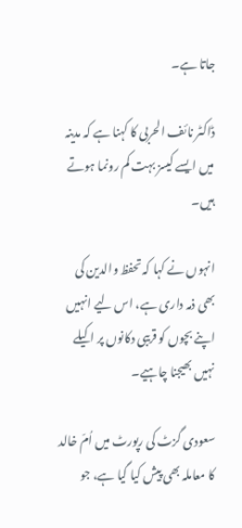جاتا ہے۔

ڈاکٹر نائف الحربی کا کہنا ہے کہ مدینہ میں ایسے کیسز بہت کم رونما ہوتے ہیں۔

انہوں نے کہا کہ تحفظ والدین کی بھی ذمہ داری ہے، اس لیے انہیں اپنے بچوں کو قریبی دکانوں پر اکیلے نہیں بھیجنا چاہیے۔

سعودی گزٹ کی رپورٹ میں اُمّ خالد کا معاملہ بھی پیش کیا گیا ہے، جو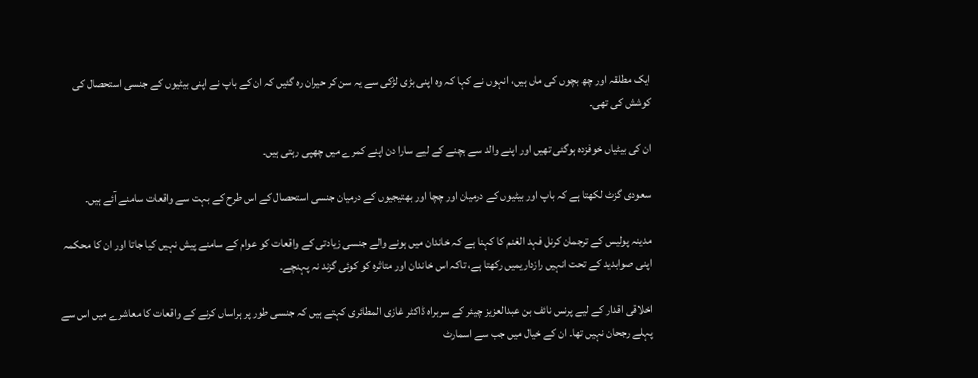ایک مطلقہ اور چھ بچوں کی ماں ہیں، انہوں نے کہا کہ وہ اپنی بڑی لڑکی سے یہ سن کر حیران رہ گئیں کہ ان کے باپ نے اپنی بیٹیوں کے جنسی استحصال کی کوشش کی تھی۔

ان کی بیٹیاں خوفزدہ ہوگئی تھیں اور اپنے والد سے بچنے کے لیے سارا دن اپنے کمرے میں چھپی رہتی ہیں۔

سعودی گزٹ لکھتا ہے کہ باپ اور بیٹیوں کے درمیان اور چچا اور بھتیجیوں کے درمیان جنسی استحصال کے اس طرح کے بہت سے واقعات سامنے آئے ہیں۔

مدینہ پولیس کے ترجمان کرنل فہد الغنم کا کہنا ہے کہ خاندان میں ہونے والے جنسی زیادتی کے واقعات کو عوام کے سامنے پیش نہیں کیا جاتا اور ان کا محکمہ اپنی صوابدید کے تحت انہیں رازداریمیں رکھتا ہے، تاکہ اس خاندان اور متاثرہ کو کوئی گزند نہ پہنچے۔

اخلاقی اقدار کے لیے پرنس نائف بن عبدالعزیز چیئر کے سربراہ ڈاکٹر غازی المطائری کہتے ہیں کہ جنسی طور پر ہراساں کرنے کے واقعات کا معاشرے میں اس سے پہلے رجحان نہیں تھا۔ ان کے خیال میں جب سے اسمارٹ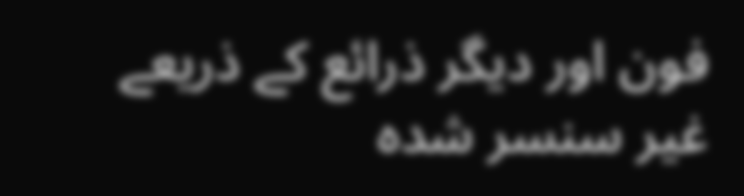فون اور دیگر ذرائع کے ذریعے غیر سنسر شدہ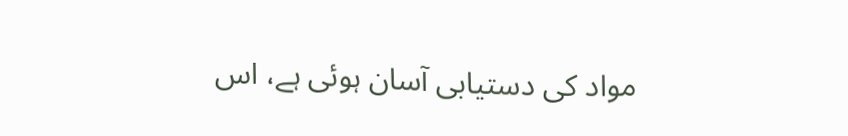مواد کی دستیابی آسان ہوئی ہے، اس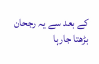کے بعد سے یہ رجحان بڑھتا جارہا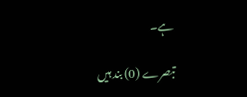ہے۔

تبصرے (0) بند ہیں